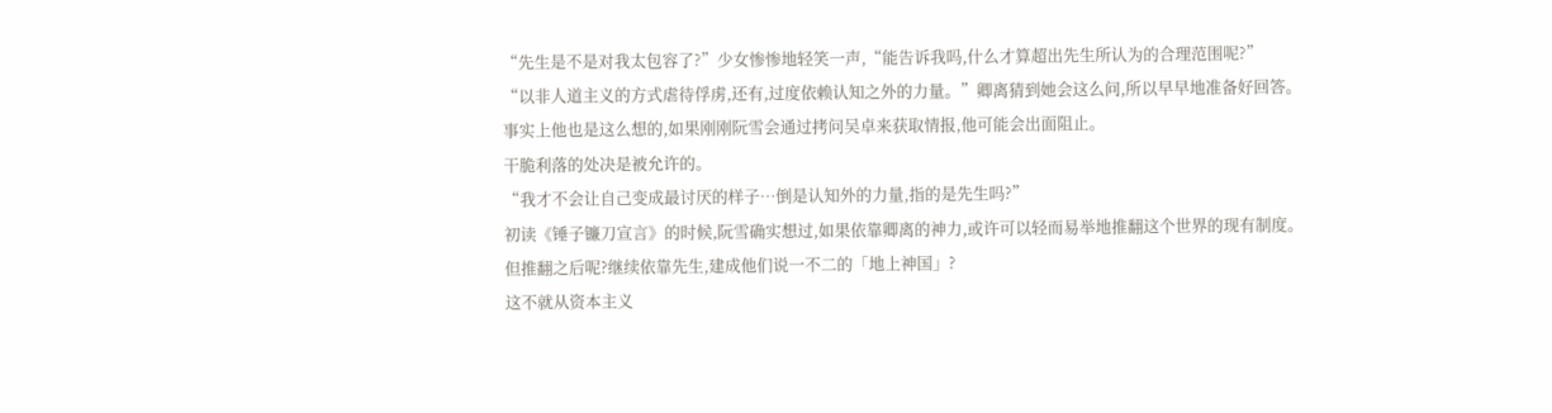“先生是不是对我太包容了?”少女惨惨地轻笑一声,“能告诉我吗,什么才算超出先生所认为的合理范围呢?”
“以非人道主义的方式虐待俘虏,还有,过度依赖认知之外的力量。”卿离猜到她会这么问,所以早早地准备好回答。
事实上他也是这么想的,如果刚刚阮雪会通过拷问吴卓来获取情报,他可能会出面阻止。
干脆利落的处决是被允许的。
“我才不会让自己变成最讨厌的样子…倒是认知外的力量,指的是先生吗?”
初读《锤子镰刀宣言》的时候,阮雪确实想过,如果依靠卿离的神力,或许可以轻而易举地推翻这个世界的现有制度。
但推翻之后呢?继续依靠先生,建成他们说一不二的「地上神国」?
这不就从资本主义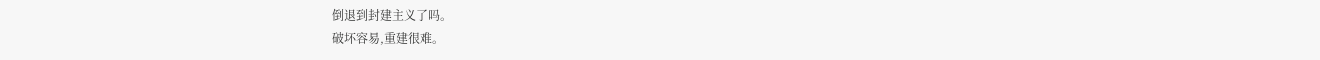倒退到封建主义了吗。
破坏容易,重建很难。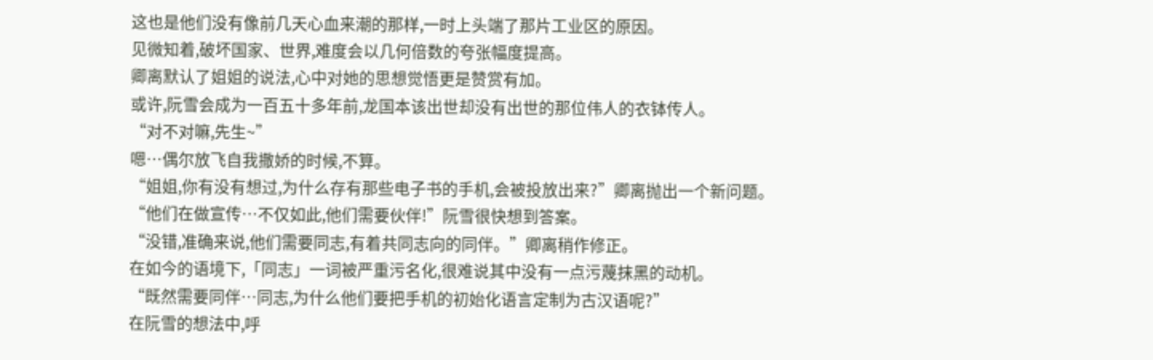这也是他们没有像前几天心血来潮的那样,一时上头端了那片工业区的原因。
见微知着,破坏国家、世界,难度会以几何倍数的夸张幅度提高。
卿离默认了姐姐的说法,心中对她的思想觉悟更是赞赏有加。
或许,阮雪会成为一百五十多年前,龙国本该出世却没有出世的那位伟人的衣钵传人。
“对不对嘛,先生~”
嗯…偶尔放飞自我撒娇的时候,不算。
“姐姐,你有没有想过,为什么存有那些电子书的手机,会被投放出来?”卿离抛出一个新问题。
“他们在做宣传…不仅如此,他们需要伙伴!”阮雪很快想到答案。
“没错,准确来说,他们需要同志,有着共同志向的同伴。”卿离稍作修正。
在如今的语境下,「同志」一词被严重污名化,很难说其中没有一点污蔑抹黑的动机。
“既然需要同伴…同志,为什么他们要把手机的初始化语言定制为古汉语呢?”
在阮雪的想法中,呼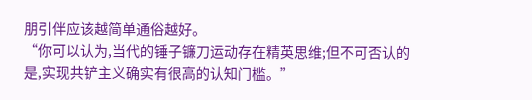朋引伴应该越简单通俗越好。
“你可以认为,当代的锤子镰刀运动存在精英思维;但不可否认的是,实现共铲主义确实有很高的认知门槛。”